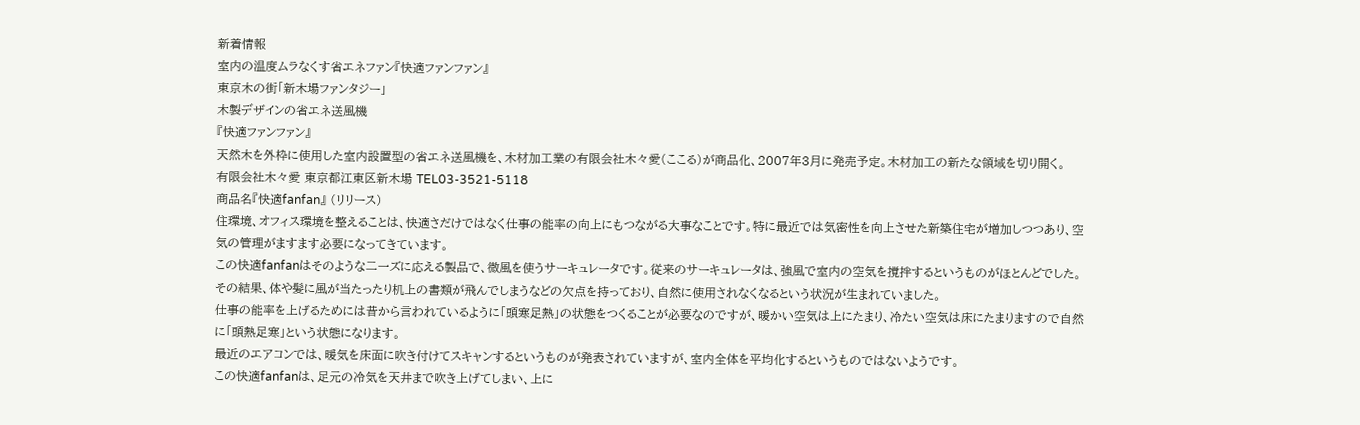新着情報
室内の温度ムラなくす省エネファン『快適ファンファン』
東京木の街「新木場ファンタジー」
木製デザインの省エネ送風機
『快適ファンファン』
天然木を外枠に使用した室内設置型の省エネ送風機を、木材加工業の有限会社木々愛(ここる)が商品化、2007年3月に発売予定。木材加工の新たな領域を切り開く。
有限会社木々愛 東京都江東区新木場 TEL03-3521-5118
商品名『快適fanfan』 (リリース)
住環境、オフィス環境を整えることは、快適さだけではなく仕事の能率の向上にもつながる大事なことです。特に最近では気密性を向上させた新築住宅が増加しつつあり、空気の管理がますます必要になってきています。
この快適fanfanはそのような二一ズに応える製品で、微風を使うサーキュレータです。従来のサーキュレータは、強風で室内の空気を撹拌するというものがほとんどでした。その結果、体や髪に風が当たったり机上の書類が飛んでしまうなどの欠点を持っており、自然に使用されなくなるという状況が生まれていました。
仕事の能率を上げるためには昔から言われているように「頭寒足熱」の状態をつくることが必要なのですが、暖かい空気は上にたまり、冷たい空気は床にたまりますので自然に「頭熱足寒」という状態になります。
最近のエアコンでは、暖気を床面に吹き付けてスキャンするというものが発表されていますが、室内全体を平均化するというものではないようです。
この快適fanfanは、足元の冷気を天井まで吹き上げてしまい、上に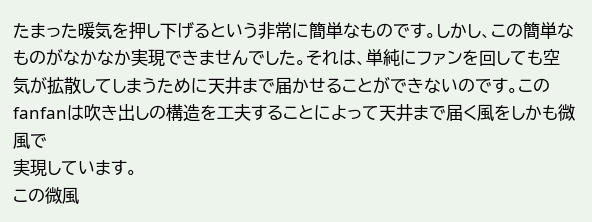たまった暖気を押し下げるという非常に簡単なものです。しかし、この簡単なものがなかなか実現できませんでした。それは、単純にファンを回しても空気が拡散してしまうために天井まで届かせることができないのです。このfanfanは吹き出しの構造を工夫することによって天井まで届く風をしかも微風で
実現しています。
この微風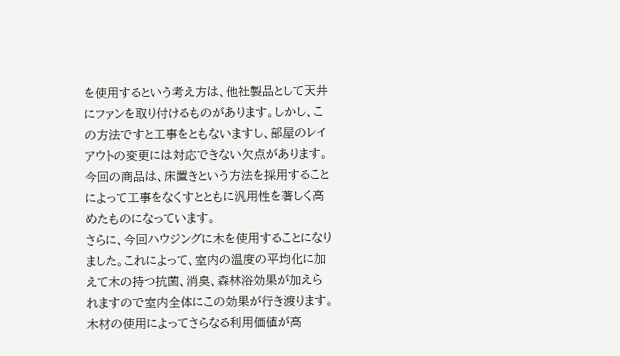を使用するという考え方は、他社製品として天井にファンを取り付けるものがあります。しかし、この方法ですと工事をともないますし、部屋のレイアウトの変更には対応できない欠点があります。
今回の商品は、床置きという方法を採用することによって工事をなくすとともに汎用性を著しく高めたものになっています。
さらに、今回ハウジングに木を使用することになりました。これによって、室内の温度の平均化に加えて木の持つ抗菌、消臭、森林浴効果が加えられますので室内全体にこの効果が行き渡ります。木材の使用によってさらなる利用価値が高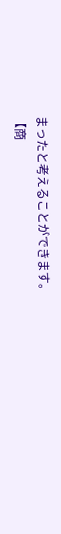まったと考えることができます。
【商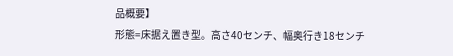品概要】
形態=床据え置き型。高さ40センチ、幅奥行き18センチ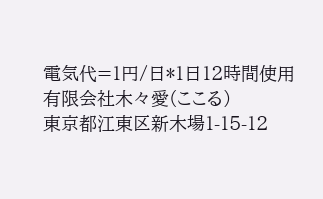電気代=1円/日*1日12時間使用
有限会社木々愛(ここる)
東京都江東区新木場1-15-12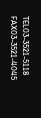TEL03-3521-5118
FAX03-3521-4045